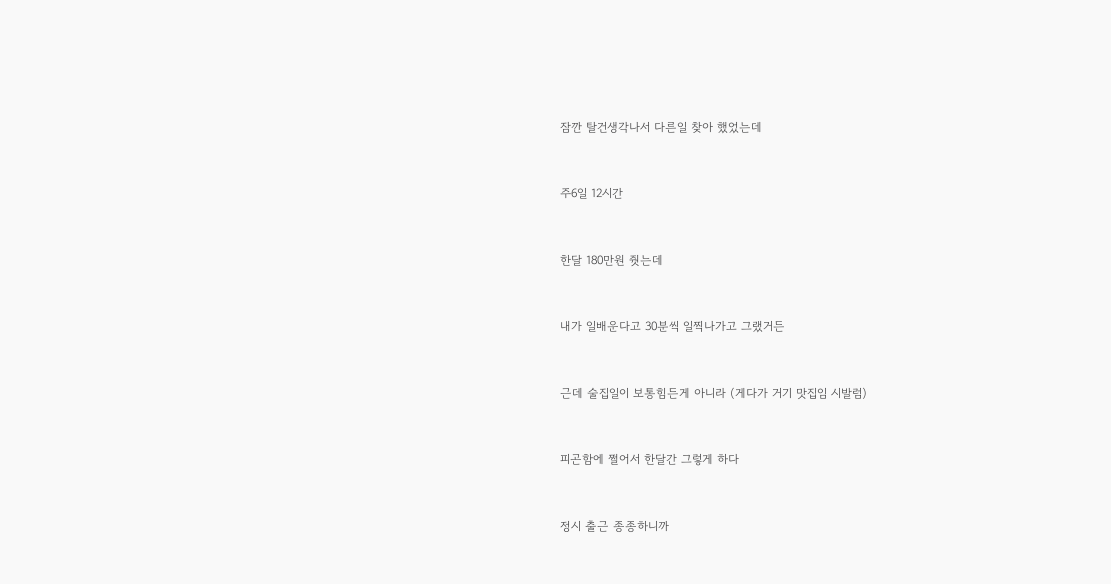잠깐 탈건생각나서 다른일 찾아 했었는데


주6일 12시간


한달 180만원 줫는데


내가 일배운다고 30분씩 일찍나가고 그랬거든


근데 술집일이 보통힘든게 아니라 (게다가 거기 맛집임 시발럼)


피곤함에 쩔어서 한달간 그렇게 하다


정시 출근 종종하니까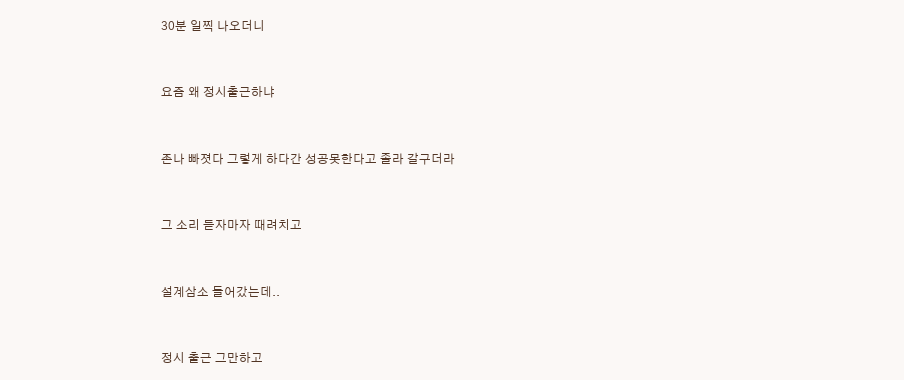30분 일찍 나오더니


요즘 왜 정시출근하냐


존나 빠졋다 그렇게 하다간 성공못한다고 졸라 갈구더라


그 소리 듣자마자 때려치고


설계삼소 들어갔는데..


정시 출근 그만하고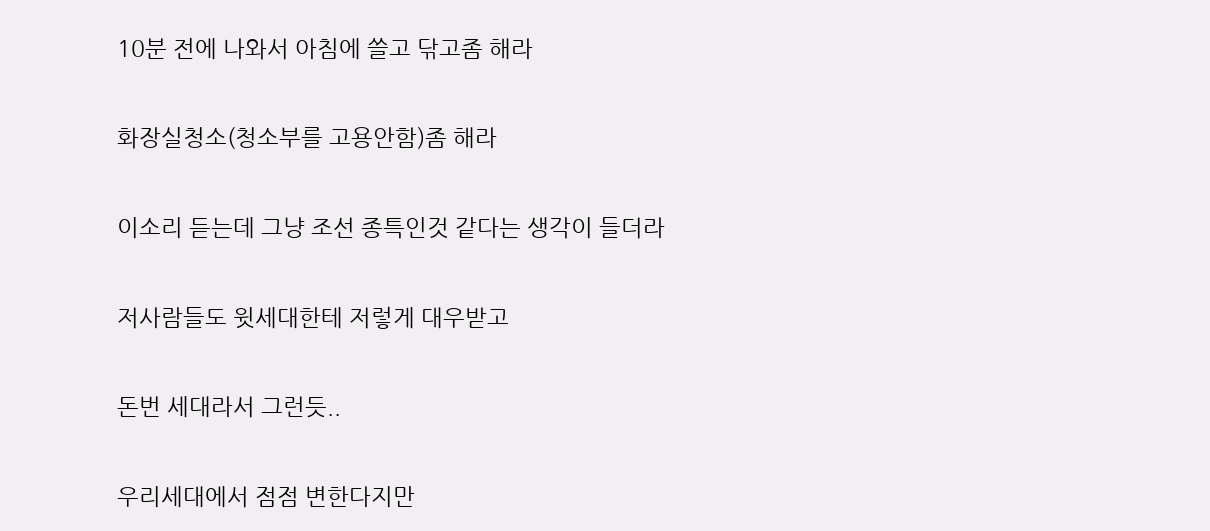10분 전에 나와서 아침에 쓸고 닦고좀 해라


화장실청소(청소부를 고용안함)좀 해라


이소리 듣는데 그냥 조선 종특인것 같다는 생각이 들더라


저사람들도 윗세대한테 저렇게 대우받고


돈번 세대라서 그런듯..


우리세대에서 점점 변한다지만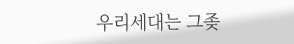우리세대는 그좆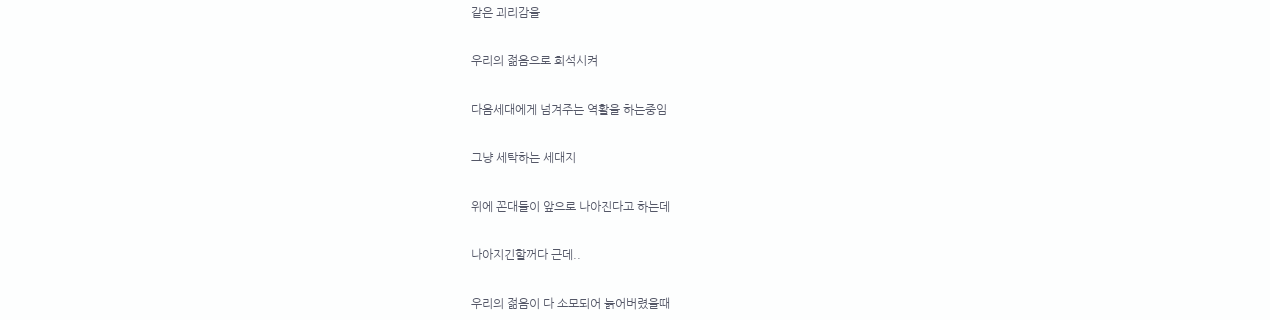같은 괴리감을


우리의 젊음으로 희석시켜


다음세대에게 넘겨주는 역활을 하는중임


그냥 세탁하는 세대지


위에 꼰대들이 앞으로 나아진다고 하는데


나아지긴할꺼다 근데..


우리의 젊음이 다 소모되어 늙어버렸을때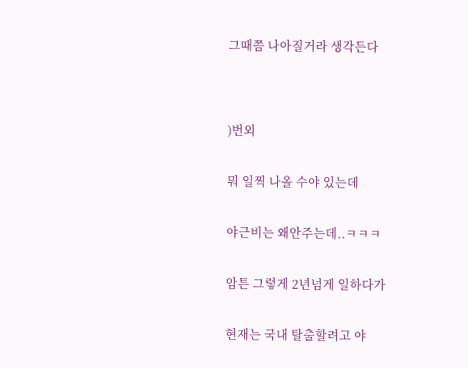그때쯤 나아질거라 생각든다




)번외


뭐 일찍 나올 수야 있는데


야근비는 왜안주는데..ㅋㅋㅋ


암튼 그렇게 2년넘게 일하다가


현재는 국내 탈출할려고 야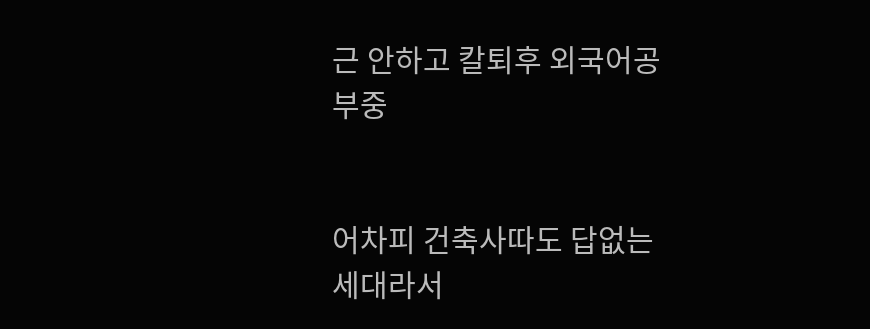근 안하고 칼퇴후 외국어공부중


어차피 건축사따도 답없는 세대라서